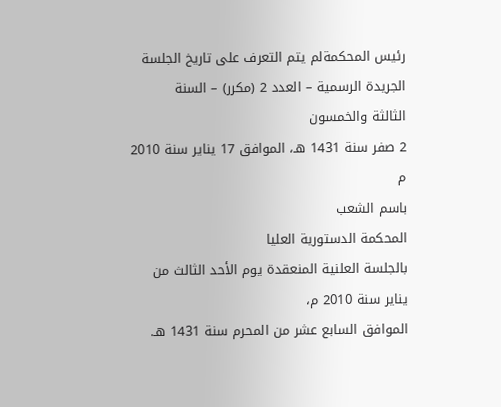رئيس المحكمةلم يتم التعرف على تاريخ الجلسة
الجريدة الرسمية – العدد 2 (مكرر) – السنة
الثالثة والخمسون
2 صفر سنة 1431 هـ، الموافق 17 يناير سنة 2010 م
باسم الشعب
المحكمة الدستورية العليا
بالجلسة العلنية المنعقدة يوم الأحد الثالث من يناير سنة 2010 م،
الموافق السابع عشر من المحرم سنة 1431 هـ.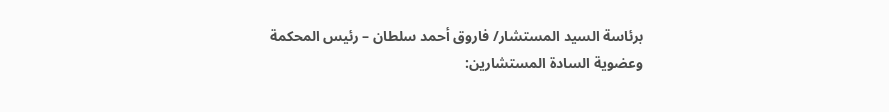برئاسة السيد المستشار/ فاروق أحمد سلطان – رئيس المحكمة
وعضوية السادة المستشارين: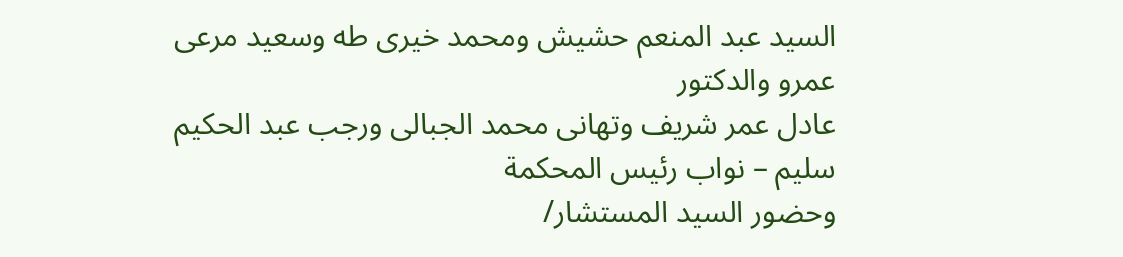السيد عبد المنعم حشيش ومحمد خيرى طه وسعيد مرعى عمرو والدكتور
عادل عمر شريف وتهانى محمد الجبالى ورجب عبد الحكيم سليم – نواب رئيس المحكمة
وحضور السيد المستشار/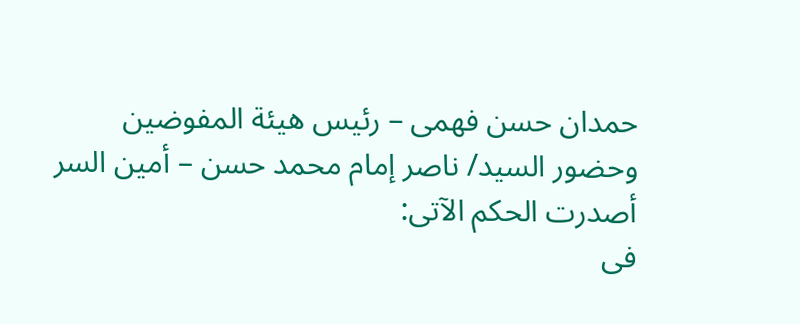حمدان حسن فهمى – رئيس هيئة المفوضين
وحضور السيد/ ناصر إمام محمد حسن – أمين السر
أصدرت الحكم الآتى:
فى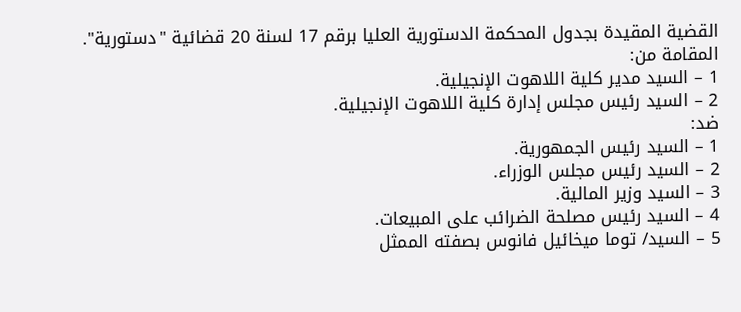القضية المقيدة بجدول المحكمة الدستورية العليا برقم 17 لسنة 20 قضائية "دستورية".
المقامة من:
1 – السيد مدير كلية اللاهوت الإنجيلية.
2 – السيد رئيس مجلس إدارة كلية اللاهوت الإنجيلية.
ضد:
1 – السيد رئيس الجمهورية.
2 – السيد رئيس مجلس الوزراء.
3 – السيد وزير المالية.
4 – السيد رئيس مصلحة الضرائب على المبيعات.
5 – السيد/ توما ميخائيل فانوس بصفته الممثل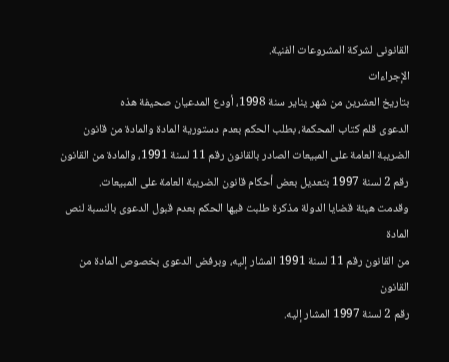القانونى لشركة المشروعات الفنية.
الإجراءات
بتاريخ العشرين من شهر يناير سنة 1998، أودع المدعيان صحيفة هذه
الدعوى قلم كتاب المحكمة، بطلب الحكم بعدم دستورية المادة والمادة من قانون
الضريبة العامة على المبيعات الصادر بالقانون رقم 11 لسنة 1991، والمادة من القانون
رقم 2 لسنة 1997 بتعديل بعض أحكام قانون الضريبة العامة على المبيعات.
وقدمت هيئة قضايا الدولة مذكرة طلبت فيها الحكم بعدم قبول الدعوى بالنسبة لنص المادة
من القانون رقم 11 لسنة 1991 المشار إليه، وبرفض الدعوى بخصوص المادة من القانون
رقم 2 لسنة 1997 المشار إليه.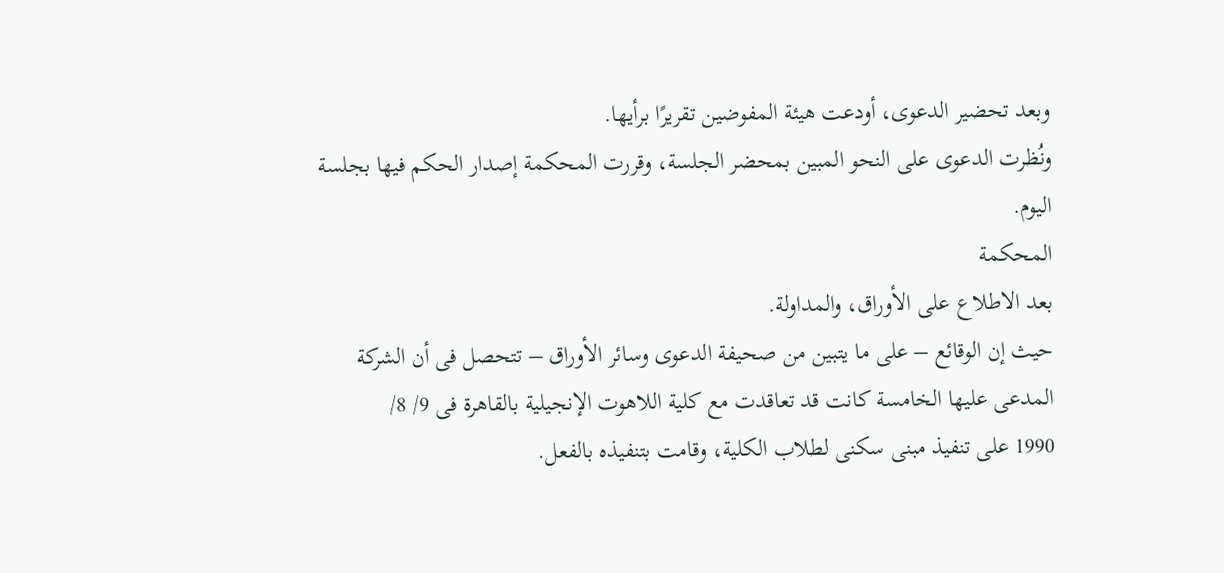وبعد تحضير الدعوى، أودعت هيئة المفوضين تقريرًا برأيها.
ونُظرت الدعوى على النحو المبين بمحضر الجلسة، وقررت المحكمة إصدار الحكم فيها بجلسة
اليوم.
المحكمة
بعد الاطلاع على الأوراق، والمداولة.
حيث إن الوقائع – على ما يتبين من صحيفة الدعوى وسائر الأوراق – تتحصل فى أن الشركة
المدعى عليها الخامسة كانت قد تعاقدت مع كلية اللاهوت الإنجيلية بالقاهرة فى 9/ 8/
1990 على تنفيذ مبنى سكنى لطلاب الكلية، وقامت بتنفيذه بالفعل.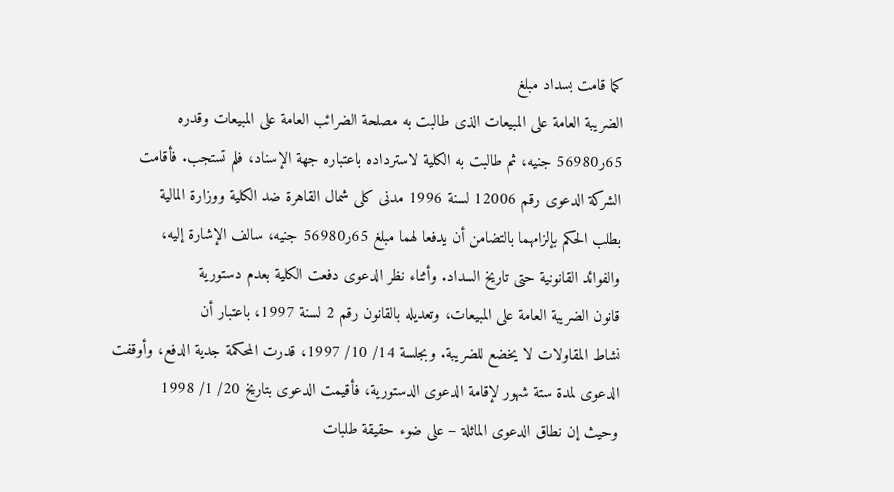كما قامت بسداد مبلغ
الضريبة العامة على المبيعات الذى طالبت به مصلحة الضرائب العامة على المبيعات وقدره
65ر56980 جنيه، ثم طالبت به الكلية لاسترداده باعتباره جهة الإسناد، فلم تستجب. فأقامت
الشركة الدعوى رقم 12006 لسنة 1996 مدنى كلى شمال القاهرة ضد الكلية ووزارة المالية
بطلب الحكم بإلزامهما بالتضامن أن يدفعا لهما مبلغ 65ر56980 جنيه، سالف الإشارة إليه،
والفوائد القانونية حتى تاريخ السداد. وأثناء نظر الدعوى دفعت الكلية بعدم دستورية
قانون الضريبة العامة على المبيعات، وتعديله بالقانون رقم 2 لسنة 1997، باعتبار أن
نشاط المقاولات لا يخضع للضريبة. وبجلسة 14/ 10/ 1997، قدرت المحكمة جدية الدفع، وأوقفت
الدعوى لمدة ستة شهور لإقامة الدعوى الدستورية، فأقيمت الدعوى بتاريخ 20/ 1/ 1998
وحيث إن نطاق الدعوى الماثلة – على ضوء حقيقة طلبات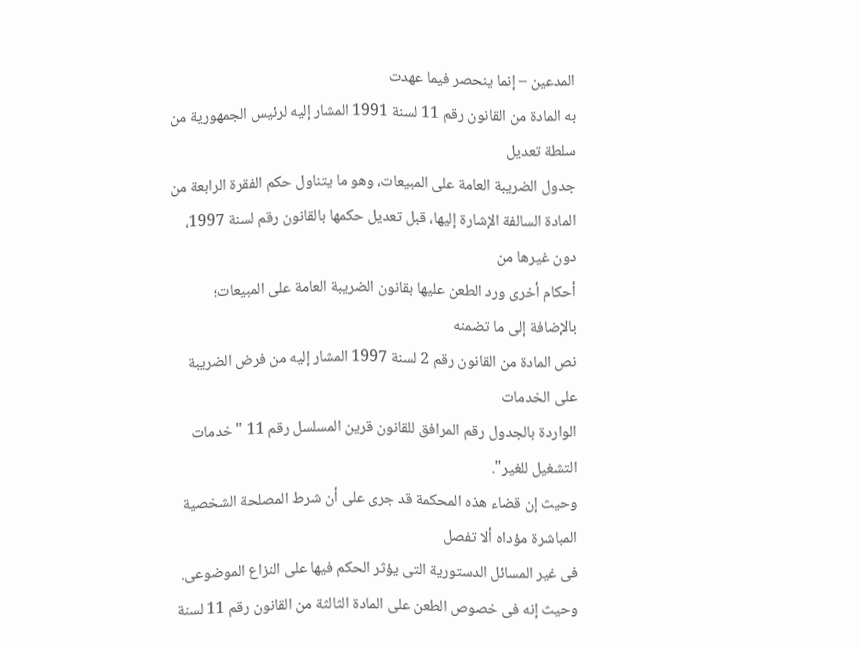المدعين – إنما ينحصر فيما عهدت
به المادة من القانون رقم 11 لسنة 1991 المشار إليه لرئيس الجمهورية من سلطة تعديل
جدول الضريبة العامة على المبيعات، وهو ما يتناول حكم الفقرة الرابعة من المادة السالفة الإشارة إليها، قبل تعديل حكمها بالقانون رقم لسنة 1997، دون غيرها من
أحكام أخرى ورد الطعن عليها بقانون الضريبة العامة على المبيعات؛ بالإضافة إلى ما تضمنه
نص المادة من القانون رقم 2 لسنة 1997 المشار إليه من فرض الضريبة على الخدمات
الواردة بالجدول رقم المرافق للقانون قرين المسلسل رقم 11 "خدمات التشغيل للغير".
وحيث إن قضاء هذه المحكمة قد جرى على أن شرط المصلحة الشخصية المباشرة مؤداه ألا تفصل
فى غير المسائل الدستورية التى يؤثر الحكم فيها على النزاع الموضوعى.
وحيث إنه فى خصوص الطعن على المادة الثالثة من القانون رقم 11 لسنة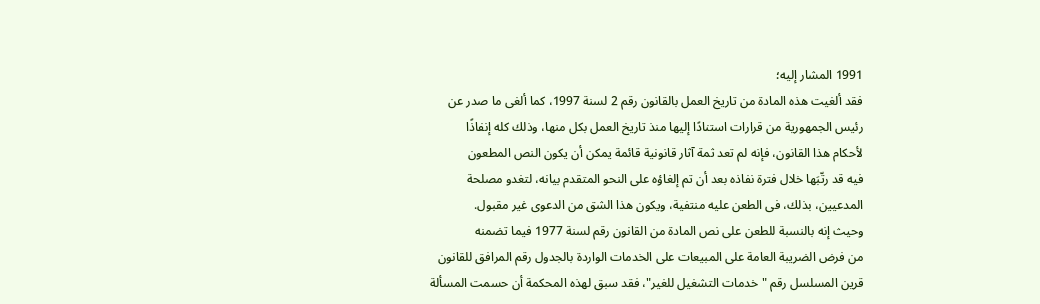1991 المشار إليه؛
فقد ألغيت هذه المادة من تاريخ العمل بالقانون رقم 2 لسنة 1997، كما ألغى ما صدر عن
رئيس الجمهورية من قرارات استنادًا إليها منذ تاريخ العمل بكل منها، وذلك كله إنفاذًا
لأحكام هذا القانون، فإنه لم تعد ثمة آثار قانونية قائمة يمكن أن يكون النص المطعون
فيه قد رتّبَها خلال فترة نفاذه بعد أن تم إلغاؤه على النحو المتقدم بيانه، لتغدو مصلحة
المدعيين، بذلك، فى الطعن عليه منتفية، ويكون هذا الشق من الدعوى غير مقبول.
وحيث إنه بالنسبة للطعن على نص المادة من القانون رقم لسنة 1977 فيما تضمنه
من فرض الضريبة العامة على المبيعات على الخدمات الواردة بالجدول رقم المرافق للقانون
قرين المسلسل رقم "خدمات التشغيل للغير"، فقد سبق لهذه المحكمة أن حسمت المسألة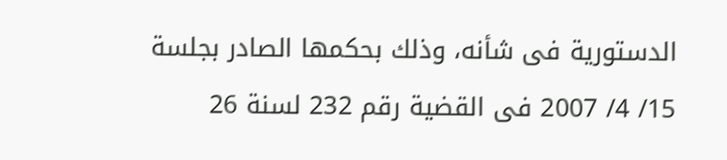الدستورية فى شأنه، وذلك بحكمها الصادر بجلسة 15/ 4/ 2007 فى القضية رقم 232 لسنة 26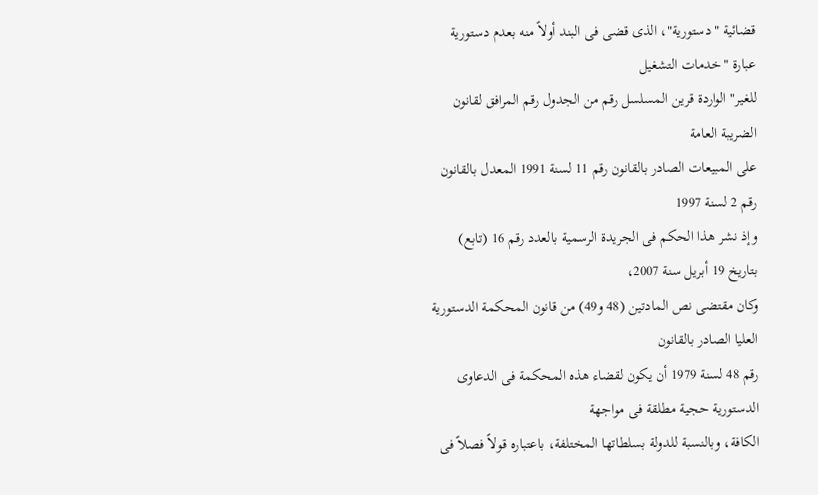قضائية "دستورية"، الذى قضى فى البند أولاً منه بعدم دستورية عبارة "خدمات التشغيل
للغير" الواردة قرين المسلسل رقم من الجدول رقم المرافق لقانون الضريبة العامة
على المبيعات الصادر بالقانون رقم 11 لسنة 1991 المعدل بالقانون رقم 2 لسنة 1997
وإذ نشر هذا الحكم فى الجريدة الرسمية بالعدد رقم 16 (تابع) بتاريخ 19 أبريل سنة 2007،
وكان مقتضى نص المادتين (48 و49) من قانون المحكمة الدستورية العليا الصادر بالقانون
رقم 48 لسنة 1979 أن يكون لقضاء هذه المحكمة فى الدعاوى الدستورية حجية مطلقة فى مواجهة
الكافة، وبالنسبة للدولة بسلطاتها المختلفة، باعتباره قولاً فصلاً فى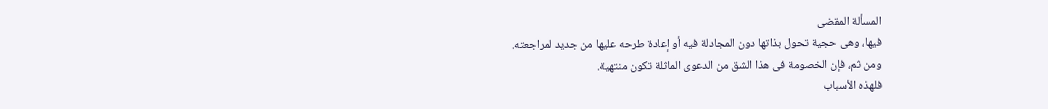المسألة المقضى
فيها، وهى حجية تحول بذاتها دون المجادلة فيه أو إعادة طرحه عليها من جديد لمراجعته.
ومن ثم، فإن الخصومة فى هذا الشق من الدعوى الماثلة تكون منتهية.
فلهذه الأسباب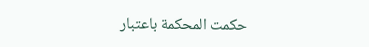حكمت المحكمة باعتبار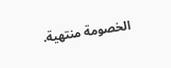الخصومة منتهية.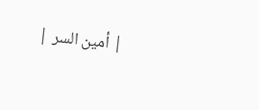| أمين السر |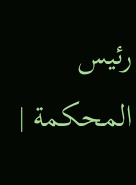رئيس المحكمة |